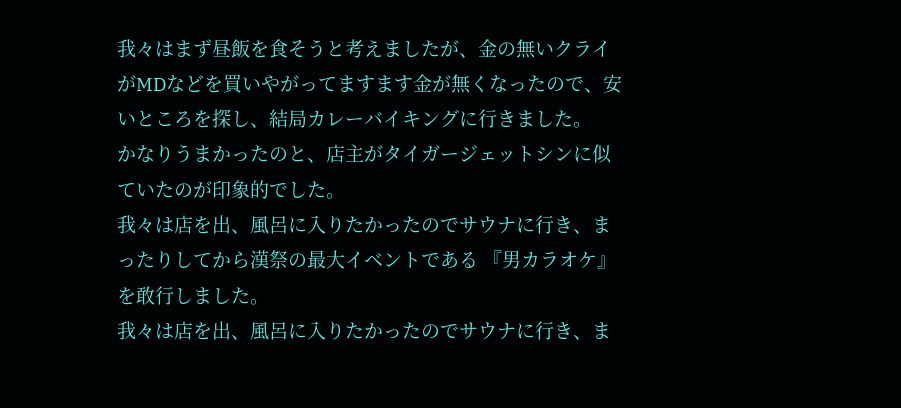我々はまず昼飯を食そうと考えましたが、金の無いクライがMDなどを買いやがってますます金が無くなったので、安いところを探し、結局カレーバイキングに行きました。
かなりうまかったのと、店主がタイガージェットシンに似ていたのが印象的でした。
我々は店を出、風呂に入りたかったのでサウナに行き、まったりしてから漢祭の最大イベントである 『男カラオケ』を敢行しました。
我々は店を出、風呂に入りたかったのでサウナに行き、ま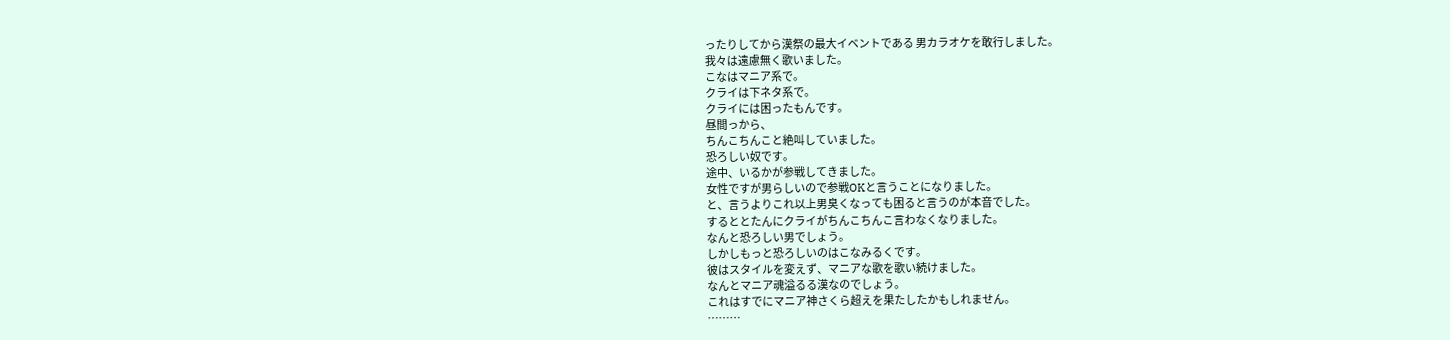ったりしてから漢祭の最大イベントである 男カラオケを敢行しました。
我々は遠慮無く歌いました。
こなはマニア系で。
クライは下ネタ系で。
クライには困ったもんです。
昼間っから、
ちんこちんこと絶叫していました。
恐ろしい奴です。
途中、いるかが参戦してきました。
女性ですが男らしいので参戦OKと言うことになりました。
と、言うよりこれ以上男臭くなっても困ると言うのが本音でした。
するととたんにクライがちんこちんこ言わなくなりました。
なんと恐ろしい男でしょう。
しかしもっと恐ろしいのはこなみるくです。
彼はスタイルを変えず、マニアな歌を歌い続けました。
なんとマニア魂溢るる漢なのでしょう。
これはすでにマニア神さくら超えを果たしたかもしれません。
………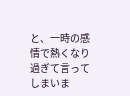と、一時の感情で熱くなり過ぎて言ってしまいま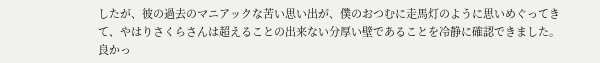したが、彼の過去のマニアックな苦い思い出が、僕のおつむに走馬灯のように思いめぐってきて、やはりさくらさんは超えることの出来ない分厚い壁であることを冷静に確認できました。
良かっ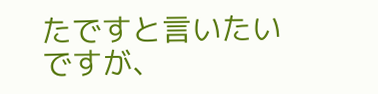たですと言いたいですが、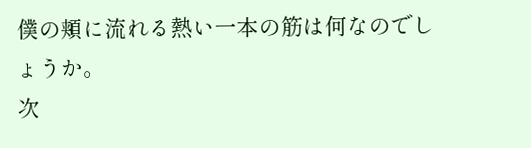僕の頬に流れる熱い一本の筋は何なのでしょうか。
次